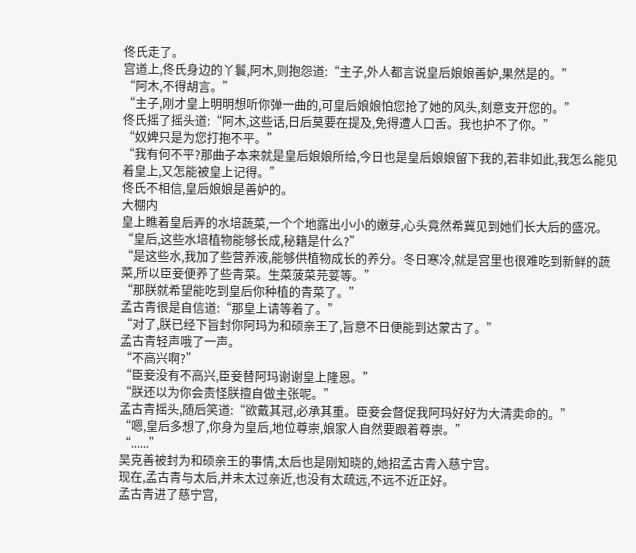佟氏走了。
宫道上,佟氏身边的丫鬟,阿木,则抱怨道:“主子,外人都言说皇后娘娘善妒,果然是的。”
“阿木,不得胡言。”
“主子,刚才皇上明明想听你弹一曲的,可皇后娘娘怕您抢了她的风头,刻意支开您的。”
佟氏摇了摇头道:“阿木,这些话,日后莫要在提及,免得遭人口舌。我也护不了你。”
“奴婢只是为您打抱不平。”
“我有何不平?那曲子本来就是皇后娘娘所给,今日也是皇后娘娘留下我的,若非如此,我怎么能见着皇上,又怎能被皇上记得。”
佟氏不相信,皇后娘娘是善妒的。
大棚内
皇上瞧着皇后弄的水培蔬菜,一个个地露出小小的嫩芽,心头竟然希冀见到她们长大后的盛况。
“皇后,这些水培植物能够长成,秘籍是什么?”
“是这些水,我加了些营养液,能够供植物成长的养分。冬日寒冷,就是宫里也很难吃到新鲜的蔬菜,所以臣妾便养了些青菜。生菜菠菜芫荽等。”
“那朕就希望能吃到皇后你种植的青菜了。”
孟古青很是自信道:“那皇上请等着了。”
“对了,朕已经下旨封你阿玛为和硕亲王了,旨意不日便能到达蒙古了。”
孟古青轻声哦了一声。
“不高兴啊?”
“臣妾没有不高兴,臣妾替阿玛谢谢皇上隆恩。”
“朕还以为你会责怪朕擅自做主张呢。”
孟古青摇头,随后笑道:“欲戴其冠,必承其重。臣妾会督促我阿玛好好为大清卖命的。”
“嗯,皇后多想了,你身为皇后,地位尊崇,娘家人自然要跟着尊崇。”
“......”
吴克善被封为和硕亲王的事情,太后也是刚知晓的,她招孟古青入慈宁宫。
现在,孟古青与太后,并未太过亲近,也没有太疏远,不远不近正好。
孟古青进了慈宁宫,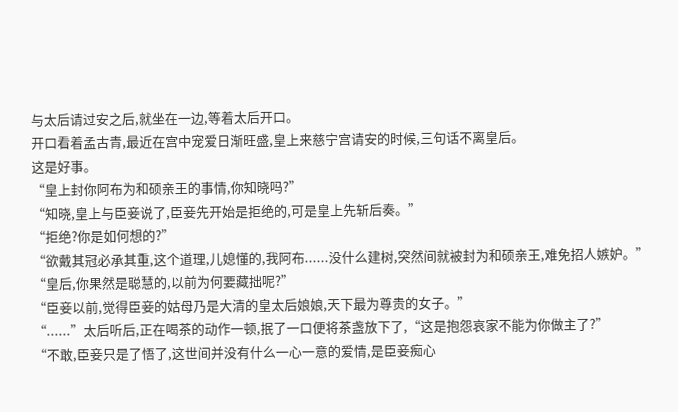与太后请过安之后,就坐在一边,等着太后开口。
开口看着孟古青,最近在宫中宠爱日渐旺盛,皇上来慈宁宫请安的时候,三句话不离皇后。
这是好事。
“皇上封你阿布为和硕亲王的事情,你知晓吗?”
“知晓,皇上与臣妾说了,臣妾先开始是拒绝的,可是皇上先斩后奏。”
“拒绝?你是如何想的?”
“欲戴其冠必承其重,这个道理,儿媳懂的,我阿布......没什么建树,突然间就被封为和硕亲王,难免招人嫉妒。”
“皇后,你果然是聪慧的,以前为何要藏拙呢?”
“臣妾以前,觉得臣妾的姑母乃是大清的皇太后娘娘,天下最为尊贵的女子。”
“......”太后听后,正在喝茶的动作一顿,抿了一口便将茶盏放下了,“这是抱怨哀家不能为你做主了?”
“不敢,臣妾只是了悟了,这世间并没有什么一心一意的爱情,是臣妾痴心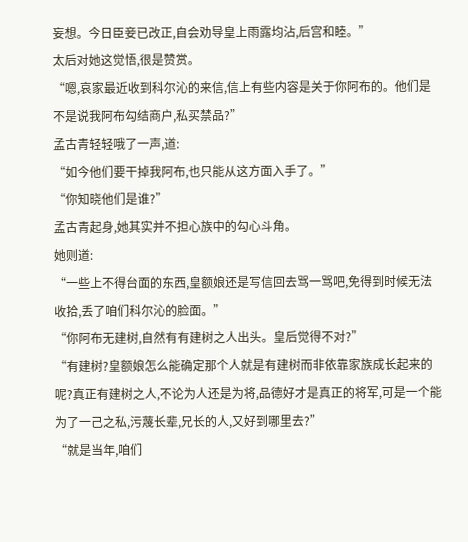妄想。今日臣妾已改正,自会劝导皇上雨露均沾,后宫和睦。”
太后对她这觉悟,很是赞赏。
“嗯,哀家最近收到科尔沁的来信,信上有些内容是关于你阿布的。他们是不是说我阿布勾结商户,私买禁品?”
孟古青轻轻哦了一声,道:
“如今他们要干掉我阿布,也只能从这方面入手了。”
“你知晓他们是谁?”
孟古青起身,她其实并不担心族中的勾心斗角。
她则道:
“一些上不得台面的东西,皇额娘还是写信回去骂一骂吧,免得到时候无法收拾,丢了咱们科尔沁的脸面。”
“你阿布无建树,自然有有建树之人出头。皇后觉得不对?”
“有建树?皇额娘怎么能确定那个人就是有建树而非依靠家族成长起来的呢?真正有建树之人,不论为人还是为将,品德好才是真正的将军,可是一个能为了一己之私,污蔑长辈,兄长的人,又好到哪里去?”
“就是当年,咱们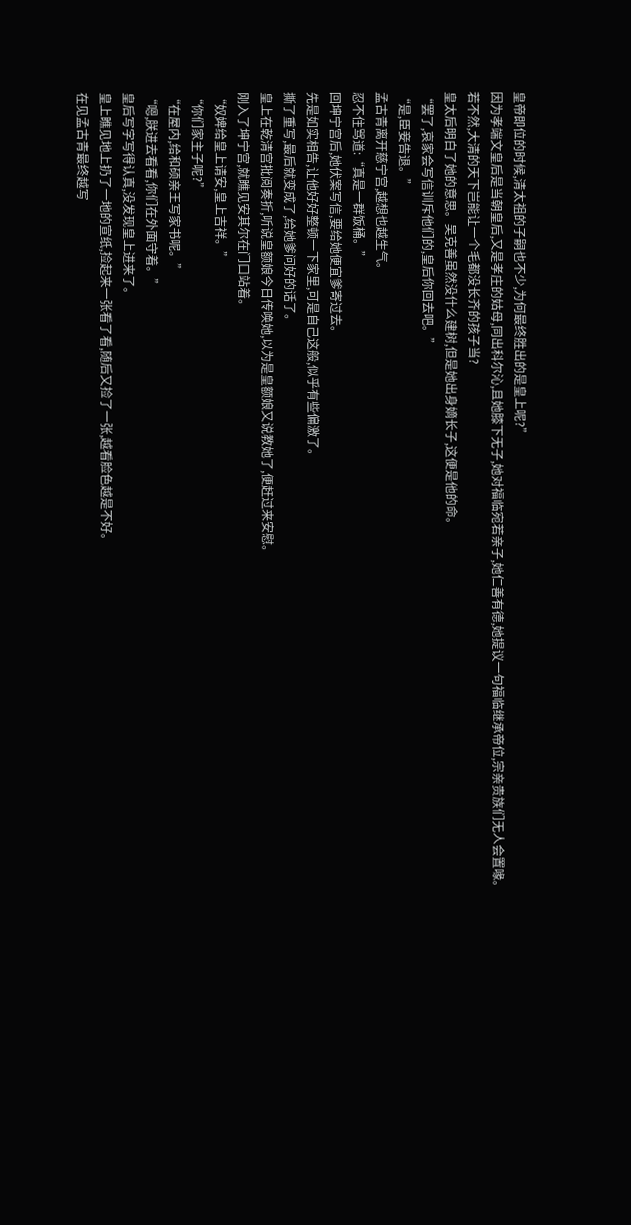皇帝即位的时候,清太祖的子嗣也不少,为何最终胜出的是皇上呢?”
因为孝端文皇后是当朝皇后,又是孝庄的姑母,同出科尔沁,且她膝下无子,她对福临宛若亲子,她仁善有德,她提议一句福临继承帝位,宗亲贵族们无人会置喙。
若不然,大清的天下岂能让一个毛都没长齐的孩子当?
皇太后明白了她的意思。吴克善虽然没什么建树,但是她出身嫡长子,这便是他的命。
“罢了,哀家会写信训斥他们的,皇后你回去吧。”
“是,臣妾告退。”
孟古青离开慈宁宫,越想也越生气。
忍不住骂道:“真是一群饭桶。”
回坤宁宫后,她伏案写信,要给她便宜爹寄过去。
先是如实相告,让他好好整顿一下家里,可是自己这般,似乎有些偏激了。
撕了重写,最后就变成了,给她爹问好的话了。
皇上在乾清宫批阅奏折,听说皇额娘今日传唤她,以为是皇额娘又说教她了,便赶过来安慰。
刚入了坤宁宫,就瞧见安其尔在门口站着。
“奴婢给皇上请安,皇上吉祥。”
“你们家主子呢?”
“在屋内,给和硕亲王写家书呢。”
“嗯,朕进去看看,你们在外面守着。”
皇后写字写得认真,没发现皇上进来了。
皇上瞧见地上扔了一地的宣纸,捡起来一张看了看,随后又捡了一张,越看脸色越是不好。
在见孟古青最终越写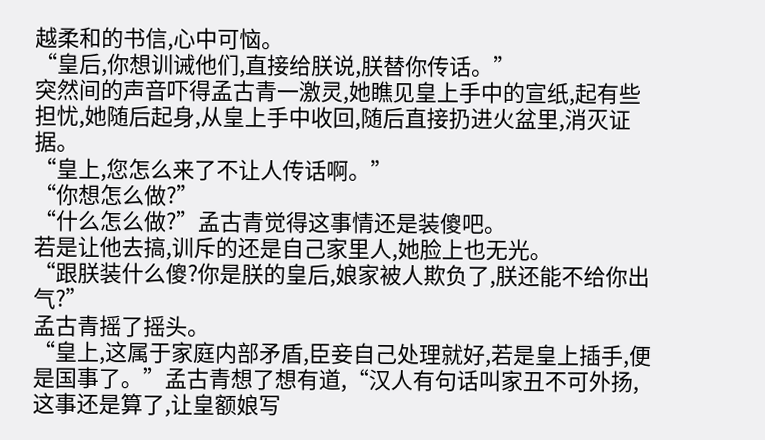越柔和的书信,心中可恼。
“皇后,你想训诫他们,直接给朕说,朕替你传话。”
突然间的声音吓得孟古青一激灵,她瞧见皇上手中的宣纸,起有些担忧,她随后起身,从皇上手中收回,随后直接扔进火盆里,消灭证据。
“皇上,您怎么来了不让人传话啊。”
“你想怎么做?”
“什么怎么做?”孟古青觉得这事情还是装傻吧。
若是让他去搞,训斥的还是自己家里人,她脸上也无光。
“跟朕装什么傻?你是朕的皇后,娘家被人欺负了,朕还能不给你出气?”
孟古青摇了摇头。
“皇上,这属于家庭内部矛盾,臣妾自己处理就好,若是皇上插手,便是国事了。”孟古青想了想有道,“汉人有句话叫家丑不可外扬,这事还是算了,让皇额娘写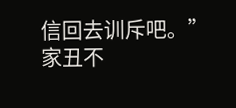信回去训斥吧。”
家丑不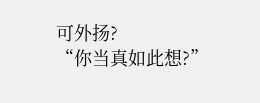可外扬?
“你当真如此想?”